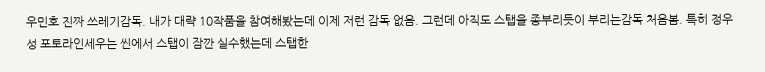우민호 진짜 쓰레기감독. 내가 대략 10작품을 참여해봤는데 이제 저런 감독 없음. 그런데 아직도 스탭을 종부리듯이 부리는감독 처음봄. 특히 정우성 포토라인세우는 씬에서 스탭이 잠깐 실수했는데 스탭한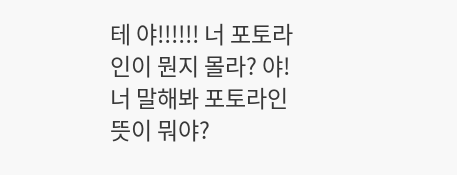테 야!!!!!! 너 포토라인이 뭔지 몰라? 야! 너 말해봐 포토라인 뜻이 뭐야?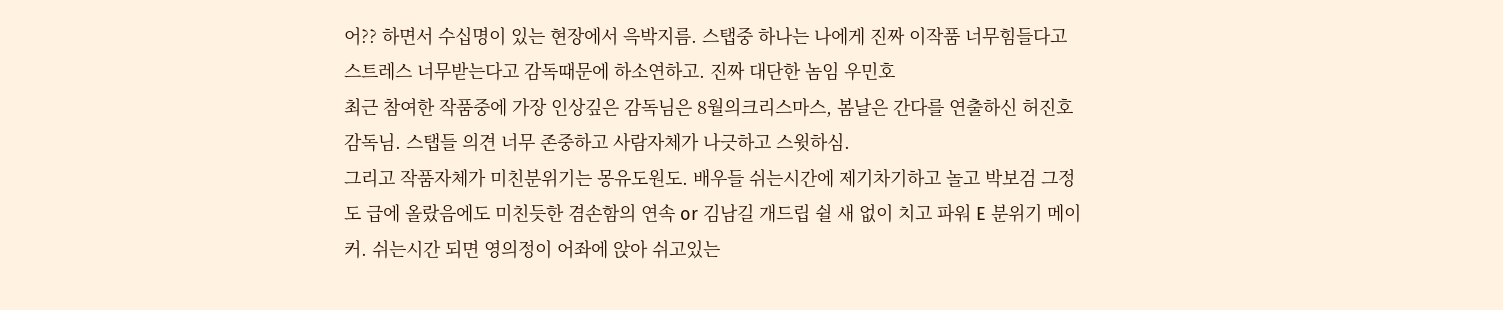어?? 하면서 수십명이 있는 현장에서 윽박지름. 스탭중 하나는 나에게 진짜 이작품 너무힘들다고 스트레스 너무받는다고 감독때문에 하소연하고. 진짜 대단한 놈임 우민호
최근 참여한 작품중에 가장 인상깊은 감독님은 8월의크리스마스, 봄날은 간다를 연출하신 허진호감독님. 스탭들 의견 너무 존중하고 사람자체가 나긋하고 스윗하심.
그리고 작품자체가 미친분위기는 몽유도원도. 배우들 쉬는시간에 제기차기하고 놀고 박보검 그정도 급에 올랐음에도 미친듯한 겸손함의 연속 or 김남길 개드립 쉴 새 없이 치고 파워 E 분위기 메이커. 쉬는시간 되면 영의정이 어좌에 앉아 쉬고있는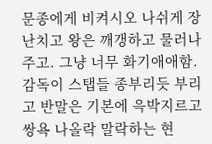문종에게 비켜시오 나쉬게 장난치고 왕은 깨갱하고 물러나주고. 그냥 너무 화기애애함.
감독이 스탭들 종부리듯 부리고 반말은 기본에 윽박지르고 쌍욕 나올락 말락하는 현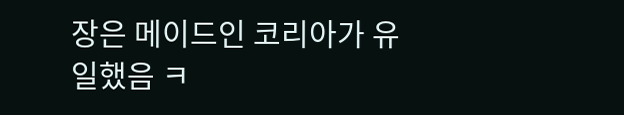장은 메이드인 코리아가 유일했음 ㅋ